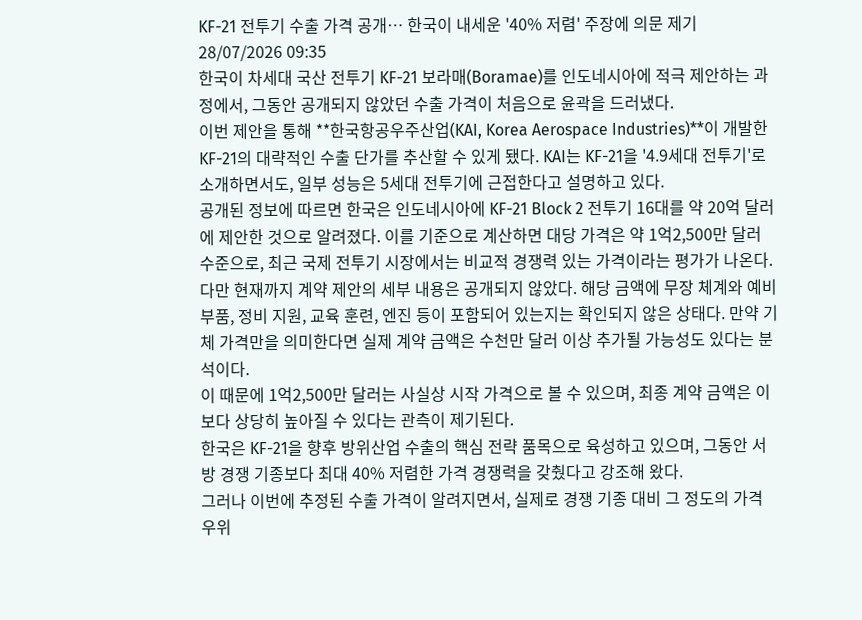KF-21 전투기 수출 가격 공개… 한국이 내세운 '40% 저렴' 주장에 의문 제기
28/07/2026 09:35
한국이 차세대 국산 전투기 KF-21 보라매(Boramae)를 인도네시아에 적극 제안하는 과정에서, 그동안 공개되지 않았던 수출 가격이 처음으로 윤곽을 드러냈다.
이번 제안을 통해 **한국항공우주산업(KAI, Korea Aerospace Industries)**이 개발한 KF-21의 대략적인 수출 단가를 추산할 수 있게 됐다. KAI는 KF-21을 '4.9세대 전투기'로 소개하면서도, 일부 성능은 5세대 전투기에 근접한다고 설명하고 있다.
공개된 정보에 따르면 한국은 인도네시아에 KF-21 Block 2 전투기 16대를 약 20억 달러에 제안한 것으로 알려졌다. 이를 기준으로 계산하면 대당 가격은 약 1억2,500만 달러 수준으로, 최근 국제 전투기 시장에서는 비교적 경쟁력 있는 가격이라는 평가가 나온다.
다만 현재까지 계약 제안의 세부 내용은 공개되지 않았다. 해당 금액에 무장 체계와 예비 부품, 정비 지원, 교육 훈련, 엔진 등이 포함되어 있는지는 확인되지 않은 상태다. 만약 기체 가격만을 의미한다면 실제 계약 금액은 수천만 달러 이상 추가될 가능성도 있다는 분석이다.
이 때문에 1억2,500만 달러는 사실상 시작 가격으로 볼 수 있으며, 최종 계약 금액은 이보다 상당히 높아질 수 있다는 관측이 제기된다.
한국은 KF-21을 향후 방위산업 수출의 핵심 전략 품목으로 육성하고 있으며, 그동안 서방 경쟁 기종보다 최대 40% 저렴한 가격 경쟁력을 갖췄다고 강조해 왔다.
그러나 이번에 추정된 수출 가격이 알려지면서, 실제로 경쟁 기종 대비 그 정도의 가격 우위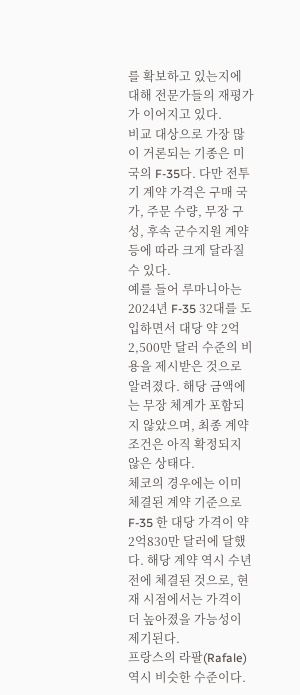를 확보하고 있는지에 대해 전문가들의 재평가가 이어지고 있다.
비교 대상으로 가장 많이 거론되는 기종은 미국의 F-35다. 다만 전투기 계약 가격은 구매 국가, 주문 수량, 무장 구성, 후속 군수지원 계약 등에 따라 크게 달라질 수 있다.
예를 들어 루마니아는 2024년 F-35 32대를 도입하면서 대당 약 2억2,500만 달러 수준의 비용을 제시받은 것으로 알려졌다. 해당 금액에는 무장 체계가 포함되지 않았으며, 최종 계약 조건은 아직 확정되지 않은 상태다.
체코의 경우에는 이미 체결된 계약 기준으로 F-35 한 대당 가격이 약 2억830만 달러에 달했다. 해당 계약 역시 수년 전에 체결된 것으로, 현재 시점에서는 가격이 더 높아졌을 가능성이 제기된다.
프랑스의 라팔(Rafale) 역시 비슷한 수준이다.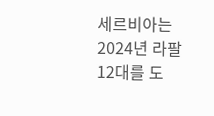세르비아는 2024년 라팔 12대를 도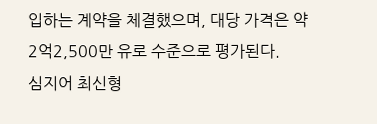입하는 계약을 체결했으며, 대당 가격은 약 2억2,500만 유로 수준으로 평가된다.
심지어 최신형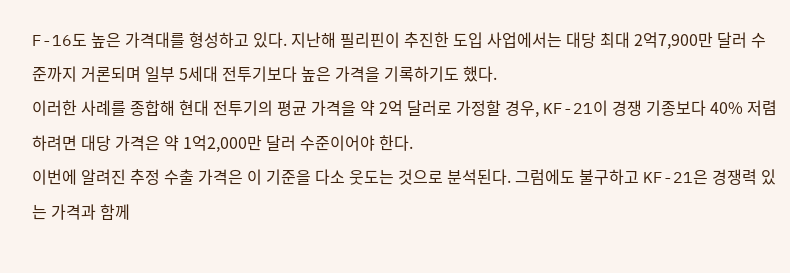F-16도 높은 가격대를 형성하고 있다. 지난해 필리핀이 추진한 도입 사업에서는 대당 최대 2억7,900만 달러 수준까지 거론되며 일부 5세대 전투기보다 높은 가격을 기록하기도 했다.
이러한 사례를 종합해 현대 전투기의 평균 가격을 약 2억 달러로 가정할 경우, KF-21이 경쟁 기종보다 40% 저렴하려면 대당 가격은 약 1억2,000만 달러 수준이어야 한다.
이번에 알려진 추정 수출 가격은 이 기준을 다소 웃도는 것으로 분석된다. 그럼에도 불구하고 KF-21은 경쟁력 있는 가격과 함께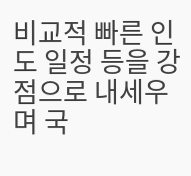비교적 빠른 인도 일정 등을 강점으로 내세우며 국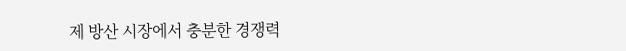제 방산 시장에서 충분한 경쟁력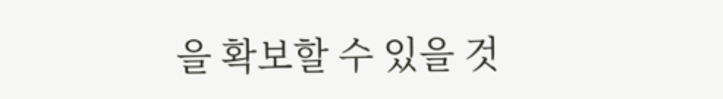을 확보할 수 있을 것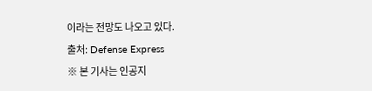이라는 전망도 나오고 있다.
출처: Defense Express
※ 본 기사는 인공지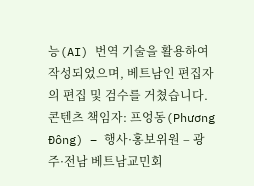능(AI) 번역 기술을 활용하여 작성되었으며, 베트남인 편집자의 편집 및 검수를 거쳤습니다.
콘텐츠 책임자: 프엉동(Phương Đông) – 행사·홍보위원 – 광주·전남 베트남교민회